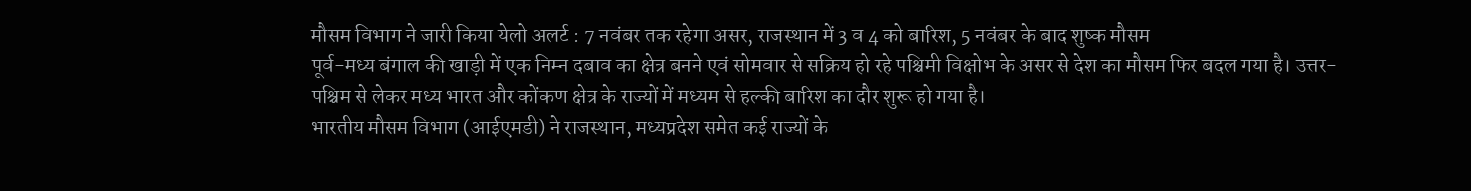मौसम विभाग ने जारी किया येलो अलर्ट : 7 नवंबर तक रहेगा असर, राजस्थान में 3 व 4 को बारिश, 5 नवंबर के बाद शुष्क मौसम
पूर्व-मध्य बंगाल की खाड़ी में एक निम्न दबाव का क्षेत्र बनने एवं सोमवार से सक्रिय हो रहे पश्चिमी विक्षोभ के असर से देश का मौसम फिर बदल गया है। उत्तर-पश्चिम से लेकर मध्य भारत और कोंकण क्षेत्र के राज्यों में मध्यम से हल्की बारिश का दौर शुरू हो गया है।
भारतीय मौसम विभाग (आईएमडी) ने राजस्थान, मध्यप्रदेश समेत कई राज्यों के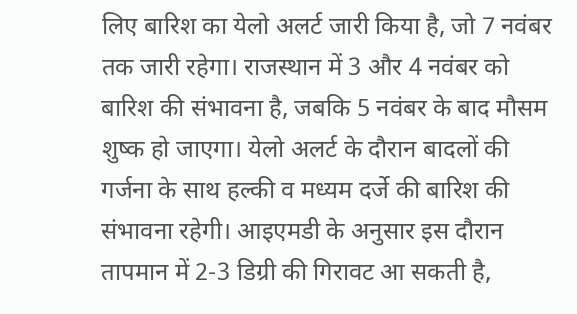लिए बारिश का येलो अलर्ट जारी किया है, जो 7 नवंबर तक जारी रहेगा। राजस्थान में 3 और 4 नवंबर को बारिश की संभावना है, जबकि 5 नवंबर के बाद मौसम शुष्क हो जाएगा। येलो अलर्ट के दौरान बादलों की गर्जना के साथ हल्की व मध्यम दर्जे की बारिश की संभावना रहेगी। आइएमडी के अनुसार इस दौरान तापमान में 2-3 डिग्री की गिरावट आ सकती है,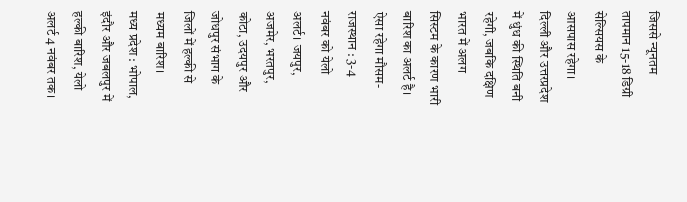जिससे न्यूनतम तापमान 15-18 डिग्री सेल्सियस के आसपास रहेगा। दिल्ली और उत्तरप्रदेश में धुंध की स्थिति बनी रहेगी, जबकि दक्षिण भारत में अलग सिस्टम के कारण भारी बारिश का अलर्ट है।
ऐसा रहेगा मौसम-
राजस्थान : 3-4 नवंबर को येलो अलर्ट। जयपुर, अजमेर, भरतपुर, कोटा, उदयपुर और जोधपुर संभाग के जिलों में हल्की से मध्यम बारिश।
मध्य प्रदेश : भोपाल, इंदौर और जबलपुर में हल्की बारिश, येलो अलर्ट 4 नवंबर तक।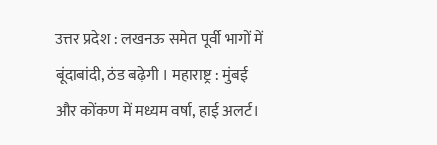उत्तर प्रदेश : लखनऊ समेत पूर्वी भागों में बूंदाबांदी, ठंड बढ़ेगी । महाराष्ट्र : मुंबई और कोंकण में मध्यम वर्षा, हाई अलर्ट।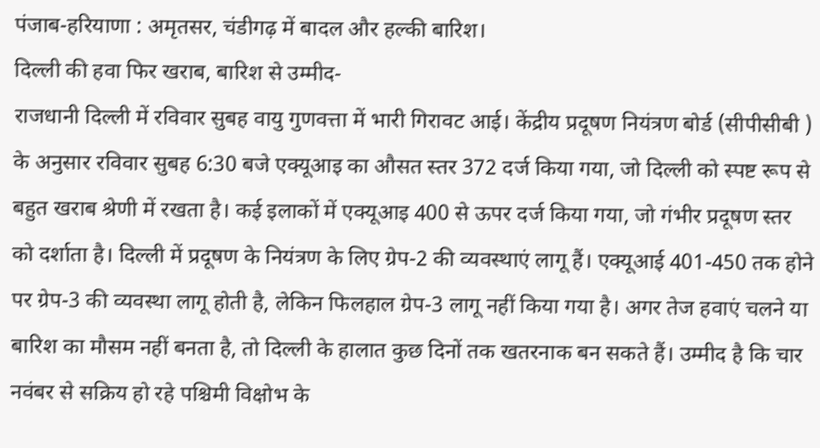पंजाब-हरियाणा : अमृतसर, चंडीगढ़ में बादल और हल्की बारिश।
दिल्ली की हवा फिर खराब, बारिश से उम्मीद-
राजधानी दिल्ली में रविवार सुबह वायु गुणवत्ता में भारी गिरावट आई। केंद्रीय प्रदूषण नियंत्रण बोर्ड (सीपीसीबी ) के अनुसार रविवार सुबह 6:30 बजे एक्यूआइ का औसत स्तर 372 दर्ज किया गया, जो दिल्ली को स्पष्ट रूप से बहुत खराब श्रेणी में रखता है। कई इलाकों में एक्यूआइ 400 से ऊपर दर्ज किया गया, जो गंभीर प्रदूषण स्तर को दर्शाता है। दिल्ली में प्रदूषण के नियंत्रण के लिए ग्रेप-2 की व्यवस्थाएं लागू हैं। एक्यूआई 401-450 तक होने पर ग्रेप-3 की व्यवस्था लागू होती है, लेकिन फिलहाल ग्रेप-3 लागू नहीं किया गया है। अगर तेज हवाएं चलने या बारिश का मौसम नहीं बनता है, तो दिल्ली के हालात कुछ दिनों तक खतरनाक बन सकते हैं। उम्मीद है कि चार नवंबर से सक्रिय हो रहे पश्चिमी विक्षोभ के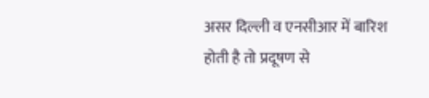असर दिल्ली व एनसीआर में बारिश होती है तो प्रदूषण से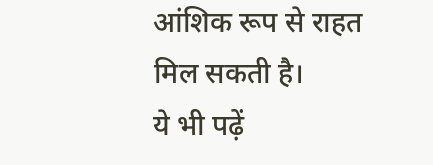आंशिक रूप से राहत मिल सकती है।
ये भी पढ़ें